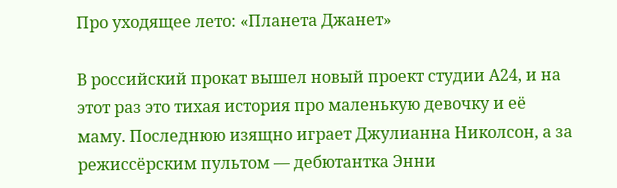Про уходящее лето: «Планета Джанет»

В российский прокат вышел новый проект студии A24, и на этот раз это тихая история про маленькую девочку и её маму. Последнюю изящно играет Джулианна Николсон, а за режиссёрским пультом — дебютантка Энни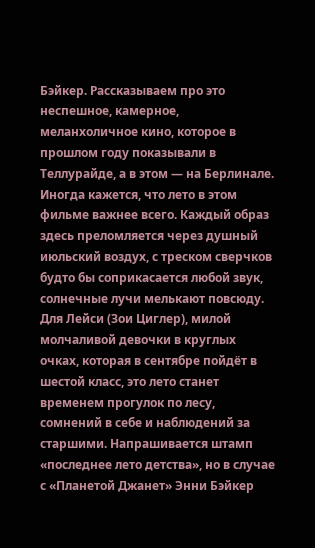Бэйкер. Рассказываем про это неспешное, камерное, меланхоличное кино, которое в прошлом году показывали в Теллурайде, а в этом — на Берлинале.
Иногда кажется, что лето в этом фильме важнее всего. Каждый образ здесь преломляется через душный июльский воздух, с треском сверчков будто бы соприкасается любой звук, солнечные лучи мелькают повсюду. Для Лейси (Зои Циглер), милой молчаливой девочки в круглых очках, которая в сентябре пойдёт в шестой класс, это лето станет временем прогулок по лесу, сомнений в себе и наблюдений за старшими. Напрашивается штамп «последнее лето детства», но в случае с «Планетой Джанет» Энни Бэйкер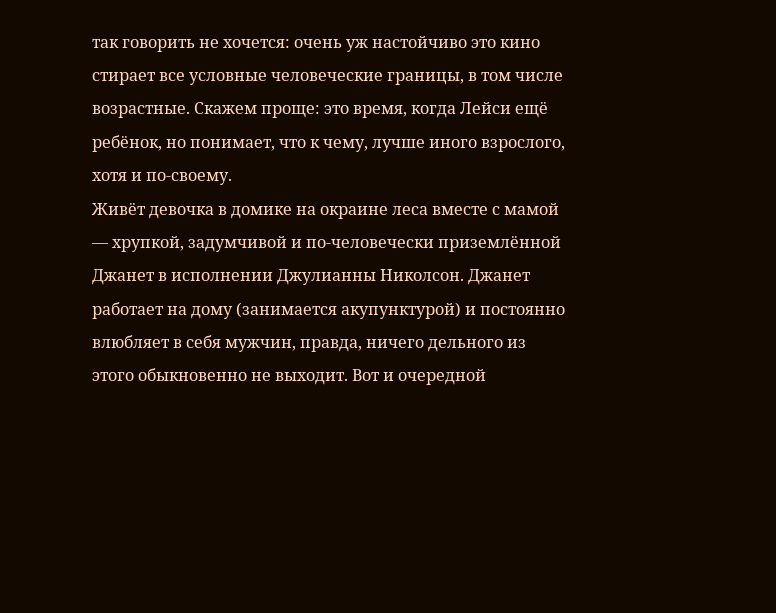так говорить не хочется: очень уж настойчиво это кино стирает все условные человеческие границы, в том числе возрастные. Скажем проще: это время, когда Лейси ещё ребёнок, но понимает, что к чему, лучше иного взрослого, хотя и по-своему.
Живёт девочка в домике на окраине леса вместе с мамой — хрупкой, задумчивой и по-человечески приземлённой Джанет в исполнении Джулианны Николсон. Джанет работает на дому (занимается акупунктурой) и постоянно влюбляет в себя мужчин, правда, ничего дельного из этого обыкновенно не выходит. Вот и очередной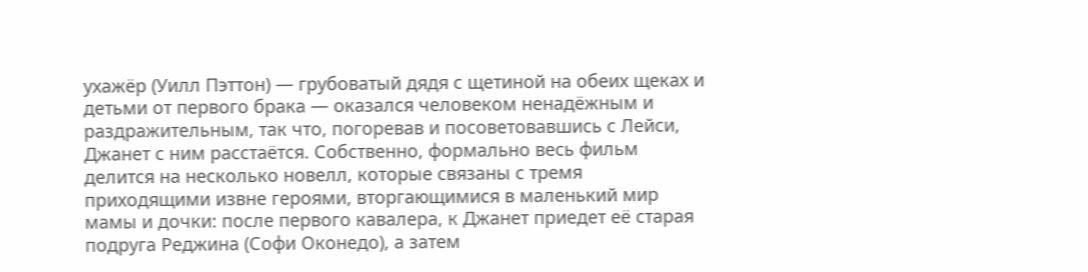ухажёр (Уилл Пэттон) — грубоватый дядя с щетиной на обеих щеках и детьми от первого брака — оказался человеком ненадёжным и раздражительным, так что, погоревав и посоветовавшись с Лейси, Джанет с ним расстаётся. Собственно, формально весь фильм делится на несколько новелл, которые связаны с тремя приходящими извне героями, вторгающимися в маленький мир мамы и дочки: после первого кавалера, к Джанет приедет её старая подруга Реджина (Софи Оконедо), а затем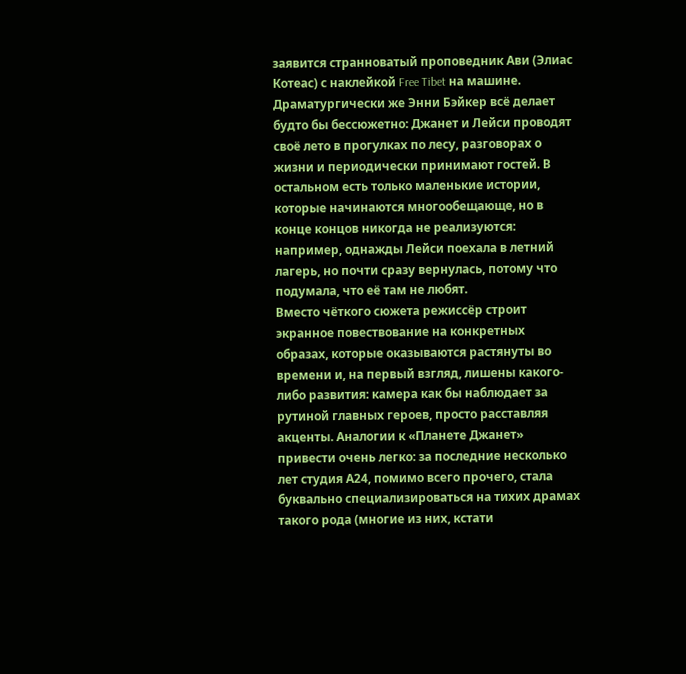заявится странноватый проповедник Ави (Элиас Котеас) с наклейкой Free Tibet на машине. Драматургически же Энни Бэйкер всё делает будто бы бессюжетно: Джанет и Лейси проводят своё лето в прогулках по лесу, разговорах о жизни и периодически принимают гостей. В остальном есть только маленькие истории, которые начинаются многообещающе, но в конце концов никогда не реализуются: например, однажды Лейси поехала в летний лагерь, но почти сразу вернулась, потому что подумала, что её там не любят.
Вместо чёткого сюжета режиссёр строит экранное повествование на конкретных образах, которые оказываются растянуты во времени и, на первый взгляд, лишены какого-либо развития: камера как бы наблюдает за рутиной главных героев, просто расставляя акценты. Аналогии к «Планете Джанет» привести очень легко: за последние несколько лет студия А24, помимо всего прочего, стала буквально специализироваться на тихих драмах такого рода (многие из них, кстати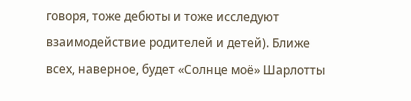говоря, тоже дебюты и тоже исследуют взаимодействие родителей и детей). Ближе всех, наверное, будет «Солнце моё» Шарлотты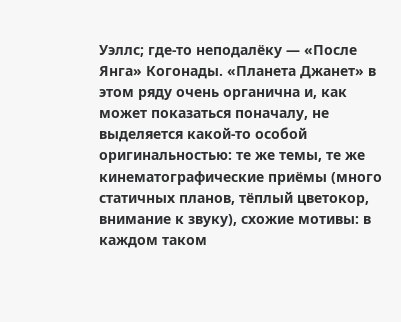Уэллс; где-то неподалёку — «После Янга» Когонады. «Планета Джанет» в этом ряду очень органична и, как может показаться поначалу, не выделяется какой-то особой оригинальностью: те же темы, те же кинематографические приёмы (много статичных планов, тёплый цветокор, внимание к звуку), схожие мотивы: в каждом таком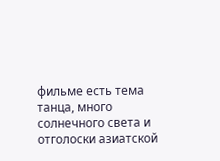фильме есть тема танца, много солнечного света и отголоски азиатской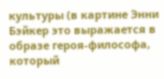культуры (в картине Энни Бэйкер это выражается в образе героя-философа, который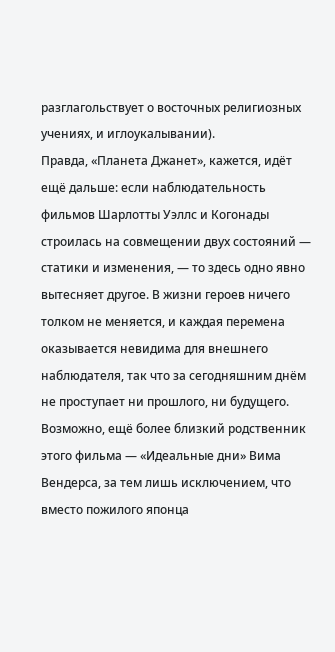разглагольствует о восточных религиозных учениях, и иглоукалывании).
Правда, «Планета Джанет», кажется, идёт ещё дальше: если наблюдательность фильмов Шарлотты Уэллс и Когонады строилась на совмещении двух состояний — статики и изменения, — то здесь одно явно вытесняет другое. В жизни героев ничего толком не меняется, и каждая перемена оказывается невидима для внешнего наблюдателя, так что за сегодняшним днём не проступает ни прошлого, ни будущего. Возможно, ещё более близкий родственник этого фильма — «Идеальные дни» Вима Вендерса, за тем лишь исключением, что вместо пожилого японца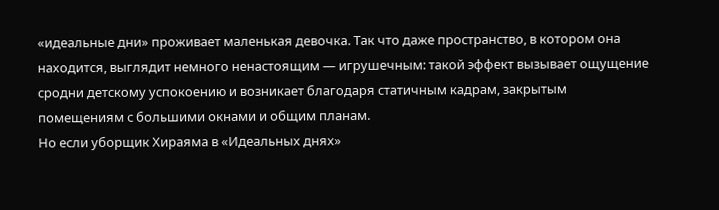«идеальные дни» проживает маленькая девочка. Так что даже пространство, в котором она находится, выглядит немного ненастоящим — игрушечным: такой эффект вызывает ощущение сродни детскому успокоению и возникает благодаря статичным кадрам, закрытым помещениям с большими окнами и общим планам.
Но если уборщик Хираяма в «Идеальных днях»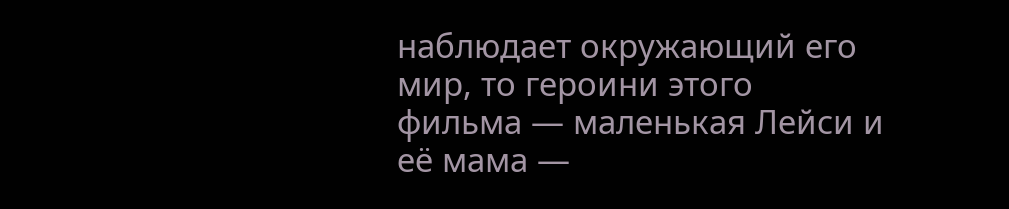наблюдает окружающий его мир, то героини этого фильма — маленькая Лейси и её мама —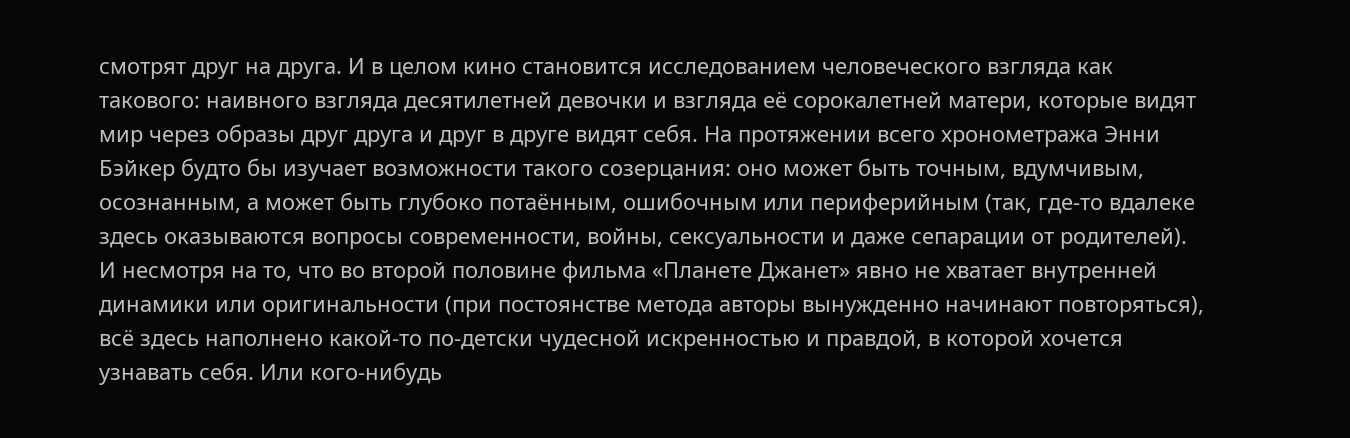смотрят друг на друга. И в целом кино становится исследованием человеческого взгляда как такового: наивного взгляда десятилетней девочки и взгляда её сорокалетней матери, которые видят мир через образы друг друга и друг в друге видят себя. На протяжении всего хронометража Энни Бэйкер будто бы изучает возможности такого созерцания: оно может быть точным, вдумчивым, осознанным, а может быть глубоко потаённым, ошибочным или периферийным (так, где-то вдалеке здесь оказываются вопросы современности, войны, сексуальности и даже сепарации от родителей).
И несмотря на то, что во второй половине фильма «Планете Джанет» явно не хватает внутренней динамики или оригинальности (при постоянстве метода авторы вынужденно начинают повторяться), всё здесь наполнено какой-то по-детски чудесной искренностью и правдой, в которой хочется узнавать себя. Или кого-нибудь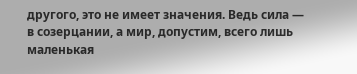другого, это не имеет значения. Ведь сила — в созерцании, а мир, допустим, всего лишь маленькая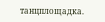танцплощадка.